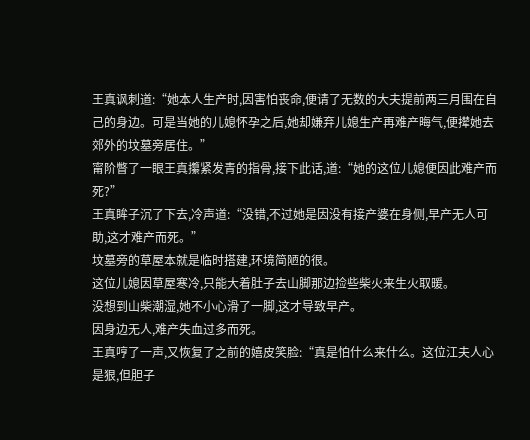王真讽刺道:“她本人生产时,因害怕丧命,便请了无数的大夫提前两三月围在自己的身边。可是当她的儿媳怀孕之后,她却嫌弃儿媳生产再难产晦气,便撵她去郊外的坟墓旁居住。”
甯阶瞥了一眼王真攥紧发青的指骨,接下此话,道:“她的这位儿媳便因此难产而死?”
王真眸子沉了下去,冷声道:“没错,不过她是因没有接产婆在身侧,早产无人可助,这才难产而死。”
坟墓旁的草屋本就是临时搭建,环境简陋的很。
这位儿媳因草屋寒冷,只能大着肚子去山脚那边捡些柴火来生火取暖。
没想到山柴潮湿,她不小心滑了一脚,这才导致早产。
因身边无人,难产失血过多而死。
王真哼了一声,又恢复了之前的嬉皮笑脸:“真是怕什么来什么。这位江夫人心是狠,但胆子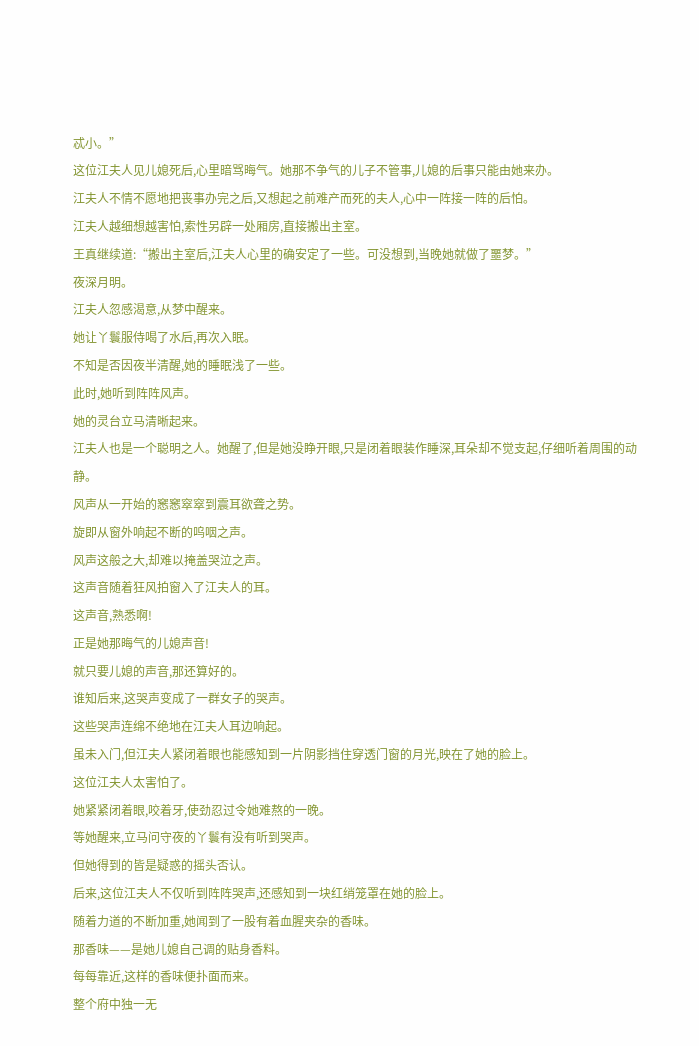忒小。”
这位江夫人见儿媳死后,心里暗骂晦气。她那不争气的儿子不管事,儿媳的后事只能由她来办。
江夫人不情不愿地把丧事办完之后,又想起之前难产而死的夫人,心中一阵接一阵的后怕。
江夫人越细想越害怕,索性另辟一处厢房,直接搬出主室。
王真继续道:“搬出主室后,江夫人心里的确安定了一些。可没想到,当晚她就做了噩梦。”
夜深月明。
江夫人忽感渴意,从梦中醒来。
她让丫鬟服侍喝了水后,再次入眠。
不知是否因夜半清醒,她的睡眠浅了一些。
此时,她听到阵阵风声。
她的灵台立马清晰起来。
江夫人也是一个聪明之人。她醒了,但是她没睁开眼,只是闭着眼装作睡深,耳朵却不觉支起,仔细听着周围的动静。
风声从一开始的窸窸窣窣到震耳欲聋之势。
旋即从窗外响起不断的呜咽之声。
风声这般之大,却难以掩盖哭泣之声。
这声音随着狂风拍窗入了江夫人的耳。
这声音,熟悉啊!
正是她那晦气的儿媳声音!
就只要儿媳的声音,那还算好的。
谁知后来,这哭声变成了一群女子的哭声。
这些哭声连绵不绝地在江夫人耳边响起。
虽未入门,但江夫人紧闭着眼也能感知到一片阴影挡住穿透门窗的月光,映在了她的脸上。
这位江夫人太害怕了。
她紧紧闭着眼,咬着牙,使劲忍过令她难熬的一晚。
等她醒来,立马问守夜的丫鬟有没有听到哭声。
但她得到的皆是疑惑的摇头否认。
后来,这位江夫人不仅听到阵阵哭声,还感知到一块红绡笼罩在她的脸上。
随着力道的不断加重,她闻到了一股有着血腥夹杂的香味。
那香味——是她儿媳自己调的贴身香料。
每每靠近,这样的香味便扑面而来。
整个府中独一无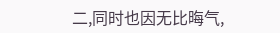二,同时也因无比晦气,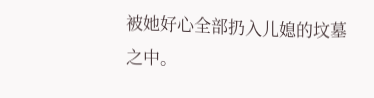被她好心全部扔入儿媳的坟墓之中。